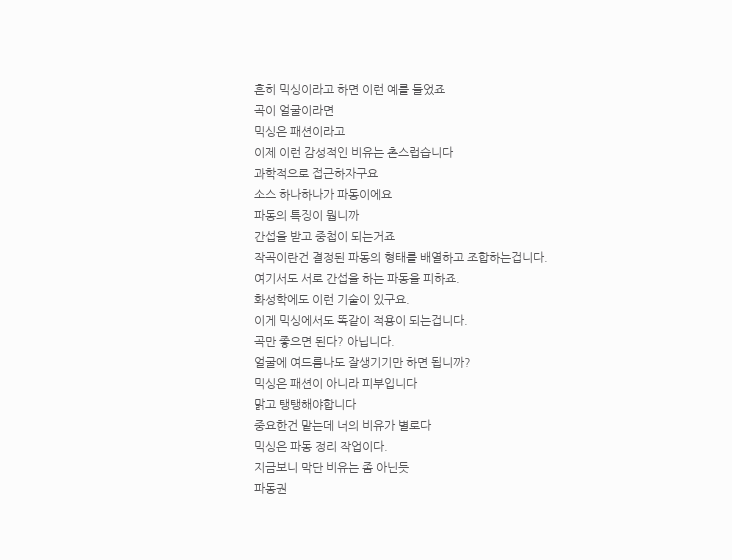흔히 믹싱이라고 하면 이런 예를 들었죠
곡이 얼굴이라면
믹싱은 패션이라고
이제 이런 감성적인 비유는 촌스럽습니다
과학적으로 접근하자구요
소스 하나하나가 파동이에요
파동의 특징이 뭡니까
간섭을 받고 중첩이 되는거죠
작곡이란건 결정된 파동의 형태를 배열하고 조합하는겁니다.
여기서도 서로 간섭을 하는 파동을 피하죠.
화성학에도 이런 기술이 있구요.
이게 믹싱에서도 똑같이 적용이 되는겁니다.
곡만 좋으면 된다? 아닙니다.
얼굴에 여드름나도 잘생기기만 하면 됩니까?
믹싱은 패션이 아니라 피부입니다
맑고 탱탱해야합니다
중요한건 맡는데 너의 비유가 별로다
믹싱은 파동 정리 작업이다.
지금보니 막단 비유는 좀 아닌듯
파동권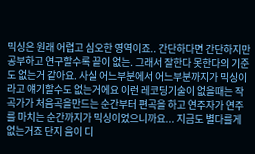믹싱은 원래 어렵고 심오한 영역이죠.. 간단하다면 간단하지만 공부하고 연구할수록 끝이 없는. 그래서 잘한다 못한다의 기준도 없는거 같아요. 사실 어느부분에서 어느부분까지가 믹싱이라고 얘기할수도 없는거에요 이런 레코딩기술이 없을때는 작곡가가 처음곡을만드는 순간부터 편곡을 하고 연주자가 연주를 마치는 순간까지가 믹싱이었으니까요... 지금도 별다를게 없는거죠 단지 음이 디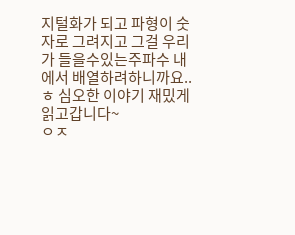지털화가 되고 파형이 숫자로 그려지고 그걸 우리가 들을수있는주파수 내에서 배열하려하니까요..ㅎ 심오한 이야기 재밌게 읽고갑니다~
ㅇㅈ